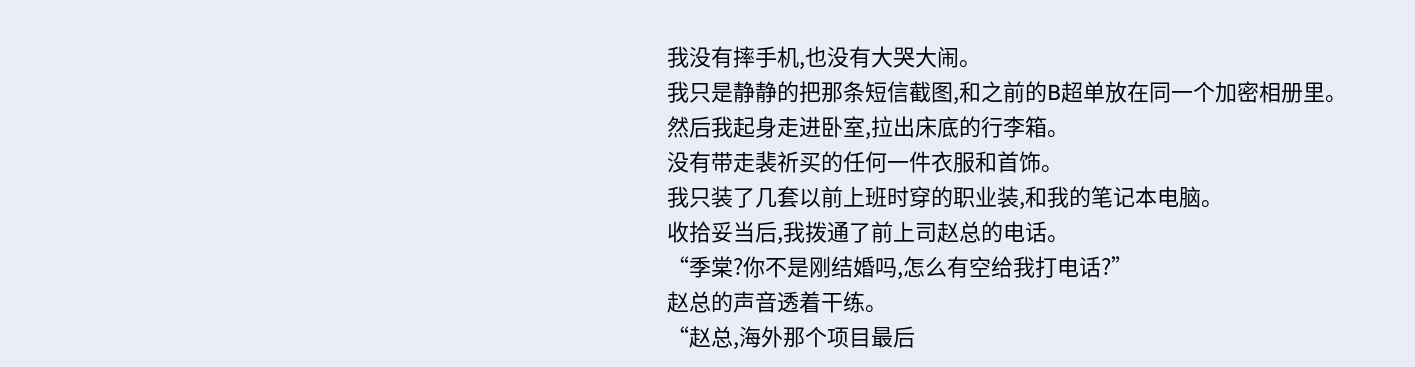我没有摔手机,也没有大哭大闹。
我只是静静的把那条短信截图,和之前的B超单放在同一个加密相册里。
然后我起身走进卧室,拉出床底的行李箱。
没有带走裴祈买的任何一件衣服和首饰。
我只装了几套以前上班时穿的职业装,和我的笔记本电脑。
收拾妥当后,我拨通了前上司赵总的电话。
“季棠?你不是刚结婚吗,怎么有空给我打电话?”
赵总的声音透着干练。
“赵总,海外那个项目最后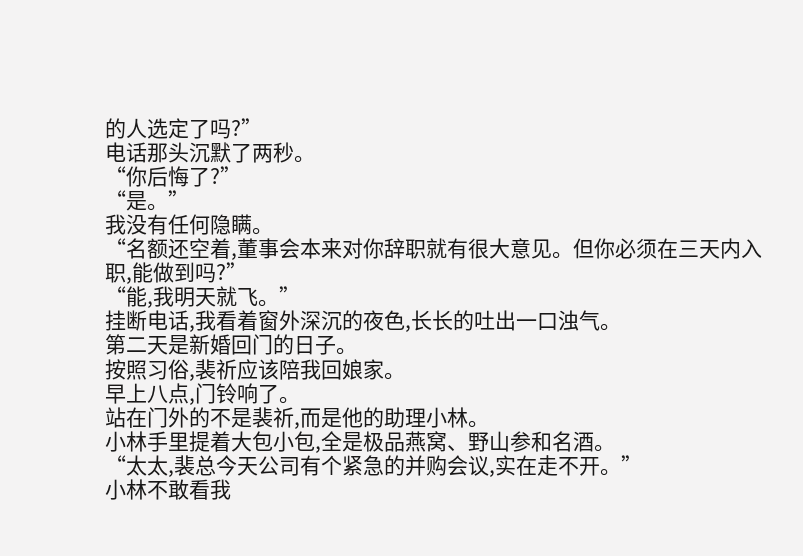的人选定了吗?”
电话那头沉默了两秒。
“你后悔了?”
“是。”
我没有任何隐瞒。
“名额还空着,董事会本来对你辞职就有很大意见。但你必须在三天内入职,能做到吗?”
“能,我明天就飞。”
挂断电话,我看着窗外深沉的夜色,长长的吐出一口浊气。
第二天是新婚回门的日子。
按照习俗,裴祈应该陪我回娘家。
早上八点,门铃响了。
站在门外的不是裴祈,而是他的助理小林。
小林手里提着大包小包,全是极品燕窝、野山参和名酒。
“太太,裴总今天公司有个紧急的并购会议,实在走不开。”
小林不敢看我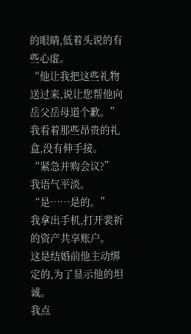的眼睛,低着头说的有些心虚。
“他让我把这些礼物送过来,说让您帮他向岳父岳母道个歉。”
我看着那些昂贵的礼盒,没有伸手接。
“紧急并购会议?”
我语气平淡。
“是……是的。”
我拿出手机,打开裴祈的资产共享账户。
这是结婚前他主动绑定的,为了显示他的坦诚。
我点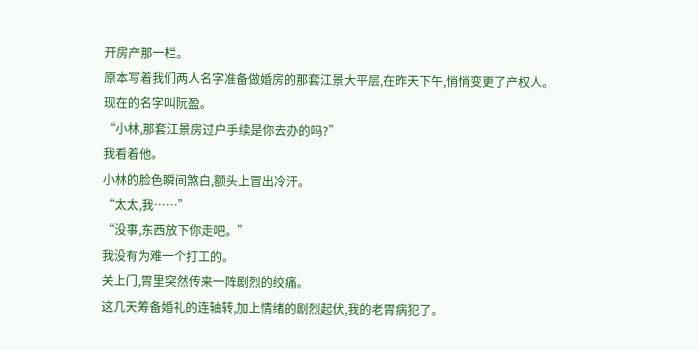开房产那一栏。
原本写着我们两人名字准备做婚房的那套江景大平层,在昨天下午,悄悄变更了产权人。
现在的名字叫阮盈。
“小林,那套江景房过户手续是你去办的吗?”
我看着他。
小林的脸色瞬间煞白,额头上冒出冷汗。
“太太,我……”
“没事,东西放下你走吧。”
我没有为难一个打工的。
关上门,胃里突然传来一阵剧烈的绞痛。
这几天筹备婚礼的连轴转,加上情绪的剧烈起伏,我的老胃病犯了。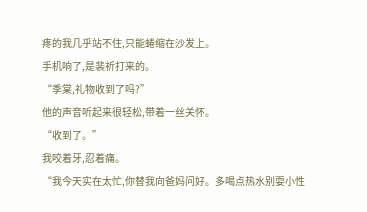疼的我几乎站不住,只能蜷缩在沙发上。
手机响了,是裴祈打来的。
“季棠,礼物收到了吗?”
他的声音听起来很轻松,带着一丝关怀。
“收到了。”
我咬着牙,忍着痛。
“我今天实在太忙,你替我向爸妈问好。多喝点热水别耍小性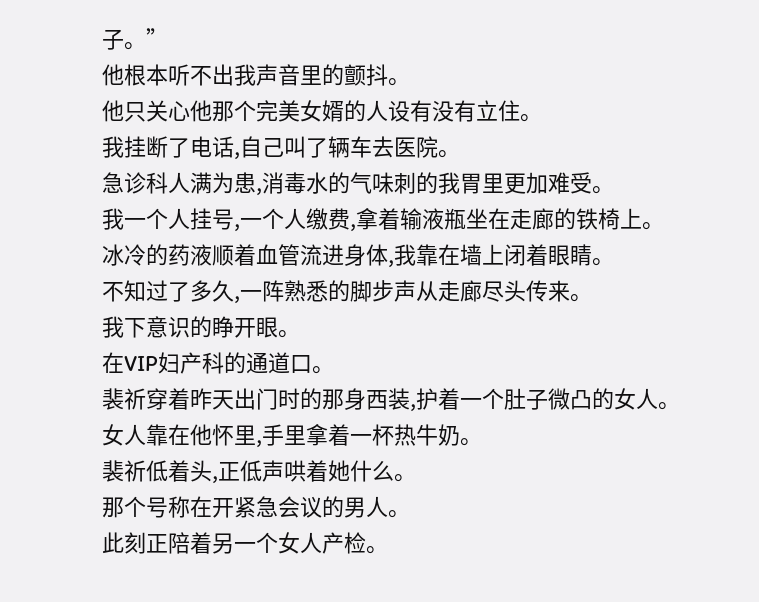子。”
他根本听不出我声音里的颤抖。
他只关心他那个完美女婿的人设有没有立住。
我挂断了电话,自己叫了辆车去医院。
急诊科人满为患,消毒水的气味刺的我胃里更加难受。
我一个人挂号,一个人缴费,拿着输液瓶坐在走廊的铁椅上。
冰冷的药液顺着血管流进身体,我靠在墙上闭着眼睛。
不知过了多久,一阵熟悉的脚步声从走廊尽头传来。
我下意识的睁开眼。
在VIP妇产科的通道口。
裴祈穿着昨天出门时的那身西装,护着一个肚子微凸的女人。
女人靠在他怀里,手里拿着一杯热牛奶。
裴祈低着头,正低声哄着她什么。
那个号称在开紧急会议的男人。
此刻正陪着另一个女人产检。